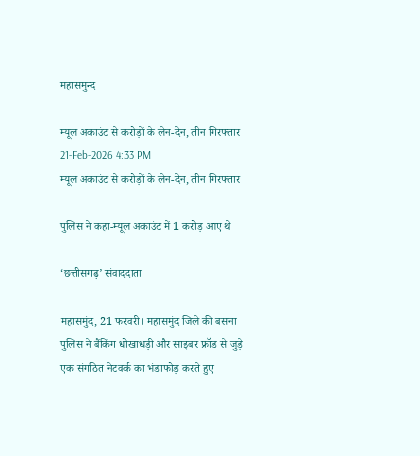महासमुन्द

म्यूल अकाउंट से करोड़ों के लेन-देन, तीन गिरफ्तार
21-Feb-2026 4:33 PM
म्यूल अकाउंट से करोड़ों के लेन-देन, तीन गिरफ्तार

पुलिस ने कहा-म्यूल अकाउंट में 1 करोड़ आए थे

‘छत्तीसगढ़’ संवाददाता

महासमुंद, 21 फरवरी। महासमुंद जिले की बसना पुलिस ने बैंकिंग धोखाधड़ी और साइबर फ्रॉड से जुड़े एक संगठित नेटवर्क का भंडाफोड़ करते हुए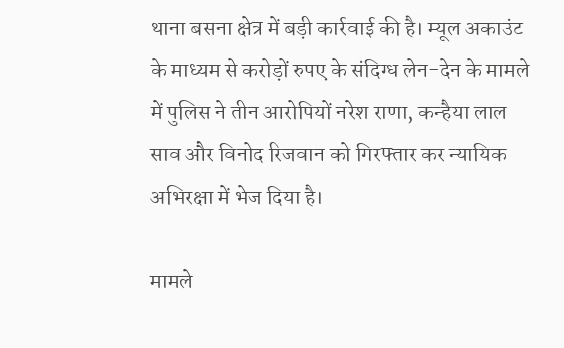थाना बसना क्षेत्र में बड़ी कार्रवाई की है। म्यूल अकाउंट के माध्यम से करोड़ों रुपए के संदिग्ध लेन-देन के मामले में पुलिस ने तीन आरोपियों नरेश राणा, कन्हैया लाल साव और विनोद रिजवान को गिरफ्तार कर न्यायिक अभिरक्षा में भेज दिया है।

मामले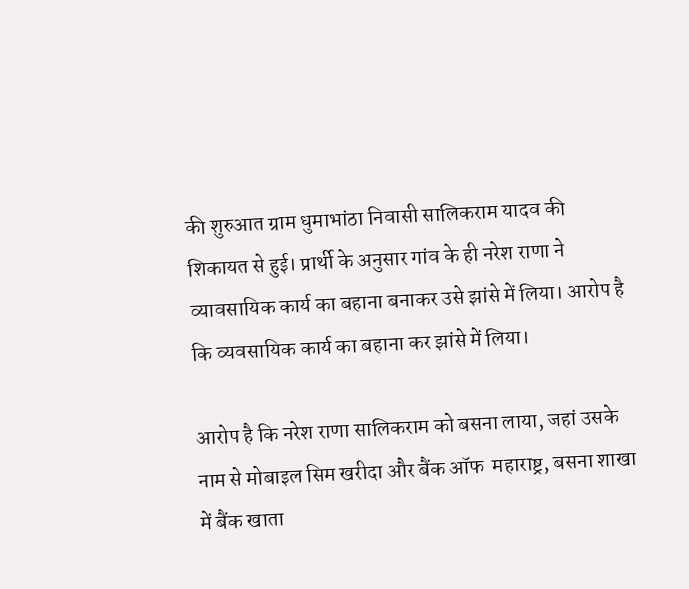की शुरुआत ग्राम धुमाभांठा निवासी सालिकराम यादव की शिकायत से हुई। प्रार्थी के अनुसार गांव के ही नरेश राणा ने व्यावसायिक कार्य का बहाना बनाकर उसे झांसे में लिया। आरोप है कि व्यवसायिक कार्य का बहाना कर झांसे में लिया।

आरोप है कि नरेश राणा सालिकराम को बसना लाया, जहां उसके नाम से मोबाइल सिम खरीदा और बैंक ऑफ  महाराष्ट्र, बसना शाखा में बैंक खाता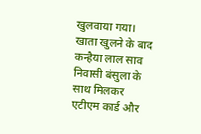खुलवाया गया। खाता खुलने के बाद कन्हैया लाल साव निवासी बंसुला के साथ मिलकर एटीएम कार्ड और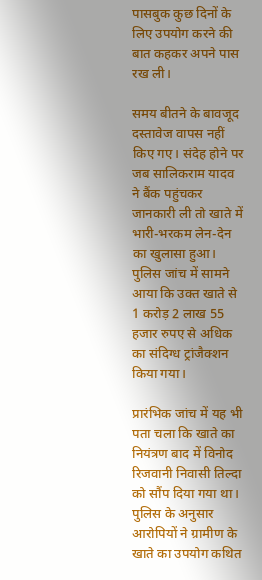पासबुक कुछ दिनों के लिए उपयोग करने की बात कहकर अपने पास रख ली।

समय बीतने के बावजूद दस्तावेज वापस नहीं किए गए। संदेह होने पर जब सालिकराम यादव ने बैंक पहुंचकर जानकारी ली तो खाते में भारी-भरकम लेन-देन का खुलासा हुआ। पुलिस जांच में सामने आया कि उक्त खाते से 1 करोड़ 2 लाख 55 हजार रुपए से अधिक का संदिग्ध ट्रांजैक्शन किया गया।

प्रारंभिक जांच में यह भी पता चला कि खाते का नियंत्रण बाद में विनोद रिजवानी निवासी तिल्दा को सौंप दिया गया था। पुलिस के अनुसार आरोपियों ने ग्रामीण के खाते का उपयोग कथित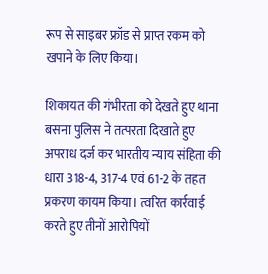रूप से साइबर फ्रॉड से प्राप्त रकम को खपाने के लिए किया।

शिकायत की गंभीरता को देखते हुए थाना बसना पुलिस ने तत्परता दिखाते हुए अपराध दर्ज कर भारतीय न्याय संहिता की धारा 318-4, 317-4 एवं 61-2 के तहत प्रकरण कायम किया। त्वरित कार्रवाई करते हुए तीनों आरोपियों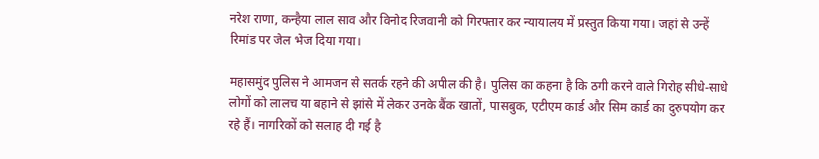नरेश राणा, कन्हैया लाल साव और विनोद रिजवानी को गिरफ्तार कर न्यायालय में प्रस्तुत किया गया। जहां से उन्हें रिमांड पर जेल भेज दिया गया।

महासमुंद पुलिस ने आमजन से सतर्क रहने की अपील की है। पुलिस का कहना है कि ठगी करने वाले गिरोह सीधे-साधे लोगों को लालच या बहाने से झांसे में लेकर उनके बैंक खातों, पासबुक, एटीएम कार्ड और सिम कार्ड का दुरुपयोग कर रहे हैं। नागरिकों को सलाह दी गई है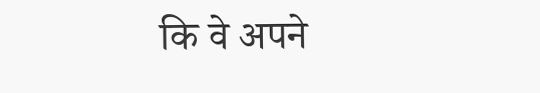कि वे अपने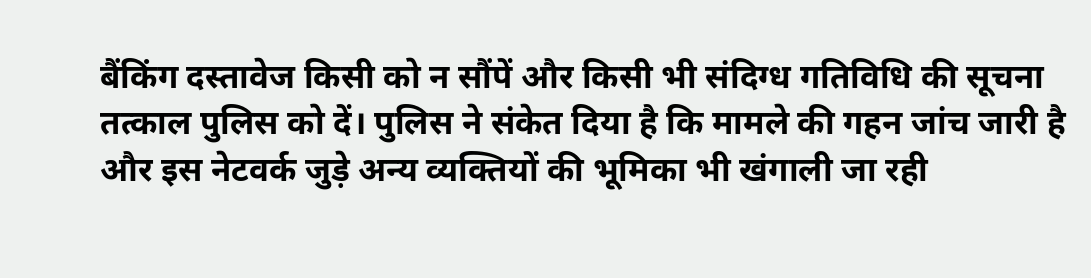बैंकिंग दस्तावेज किसी को न सौंपें और किसी भी संदिग्ध गतिविधि की सूचना तत्काल पुलिस को दें। पुलिस ने संकेत दिया है कि मामले की गहन जांच जारी है और इस नेटवर्क जुड़े अन्य व्यक्तियों की भूमिका भी खंगाली जा रही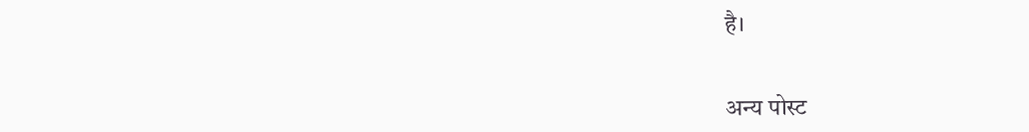है।


अन्य पोस्ट